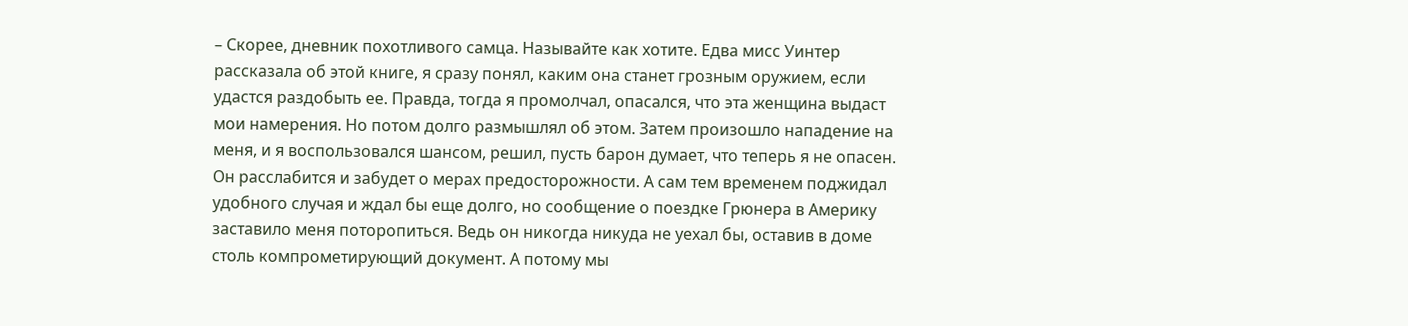– Скорее, дневник похотливого самца. Называйте как хотите. Едва мисс Уинтер рассказала об этой книге, я сразу понял, каким она станет грозным оружием, если удастся раздобыть ее. Правда, тогда я промолчал, опасался, что эта женщина выдаст мои намерения. Но потом долго размышлял об этом. Затем произошло нападение на меня, и я воспользовался шансом, решил, пусть барон думает, что теперь я не опасен. Он расслабится и забудет о мерах предосторожности. А сам тем временем поджидал удобного случая и ждал бы еще долго, но сообщение о поездке Грюнера в Америку заставило меня поторопиться. Ведь он никогда никуда не уехал бы, оставив в доме столь компрометирующий документ. А потому мы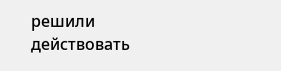решили действовать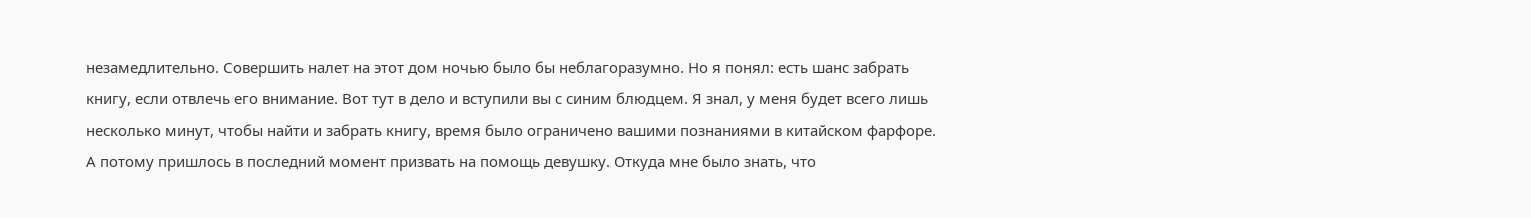незамедлительно. Совершить налет на этот дом ночью было бы неблагоразумно. Но я понял: есть шанс забрать книгу, если отвлечь его внимание. Вот тут в дело и вступили вы с синим блюдцем. Я знал, у меня будет всего лишь несколько минут, чтобы найти и забрать книгу, время было ограничено вашими познаниями в китайском фарфоре. А потому пришлось в последний момент призвать на помощь девушку. Откуда мне было знать, что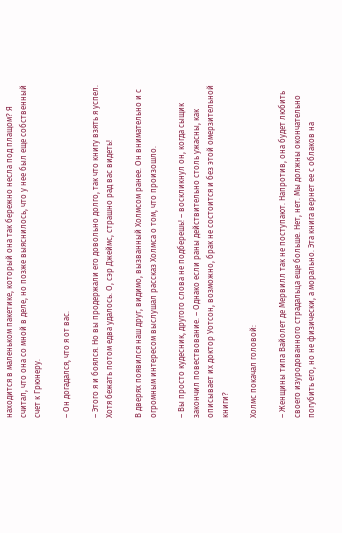находится в маленьком пакетике, который она так бережно несла под плащом? Я считал, что она со мной в деле, но позже выяснилось, что у нее был еще собственный счет к Грюнеру.

– Он догадался, что я от вас.

– Этого я и боялся. Но вы продержали его довольно долго, так что книгу взять я успел. Хотя бежать потом едва удалось. О, сэр Джеймс, страшно рад вас видеть!

В дверях появился наш друг, видимо, вызванный Холмсом ранее. Он внимательно и с огромным интересом выслушал рассказ Холмса о том, что произошло.

– Вы просто кудесник, другого слова не подберешь! – воскликнул он, когда сыщик закончил повествование. – Однако если раны действительно столь ужасны, как описывает их доктор Уотсон, возможно, брак не состоится и без этой омерзительной книги?

Холмс покачал головой:

– Женщины типа Вайолет де Мервилл так не поступают. Напротив, она будет любить своего изуродованного страдальца еще больше. Нет, нет. Мы должны окончательно погубить его, но не физически, а морально. Эта книга вернет ее с облаков на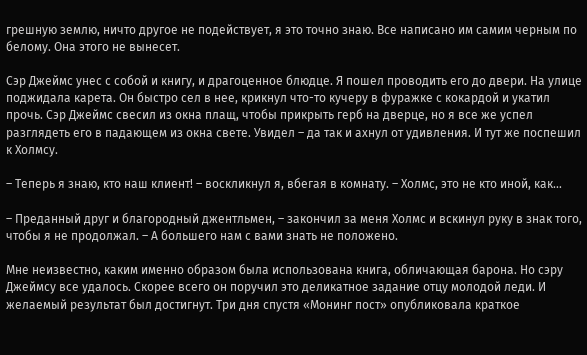грешную землю, ничто другое не подействует, я это точно знаю. Все написано им самим черным по белому. Она этого не вынесет.

Сэр Джеймс унес с собой и книгу, и драгоценное блюдце. Я пошел проводить его до двери. На улице поджидала карета. Он быстро сел в нее, крикнул что-то кучеру в фуражке с кокардой и укатил прочь. Сэр Джеймс свесил из окна плащ, чтобы прикрыть герб на дверце, но я все же успел разглядеть его в падающем из окна свете. Увидел – да так и ахнул от удивления. И тут же поспешил к Холмсу.

– Теперь я знаю, кто наш клиент! – воскликнул я, вбегая в комнату. – Холмс, это не кто иной, как…

– Преданный друг и благородный джентльмен, – закончил за меня Холмс и вскинул руку в знак того, чтобы я не продолжал. – А большего нам с вами знать не положено.

Мне неизвестно, каким именно образом была использована книга, обличающая барона. Но сэру Джеймсу все удалось. Скорее всего он поручил это деликатное задание отцу молодой леди. И желаемый результат был достигнут. Три дня спустя «Монинг пост» опубликовала краткое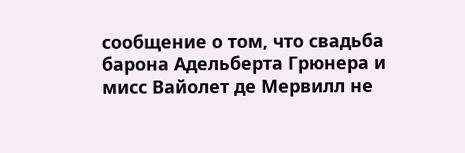сообщение о том, что свадьба барона Адельберта Грюнера и мисс Вайолет де Мервилл не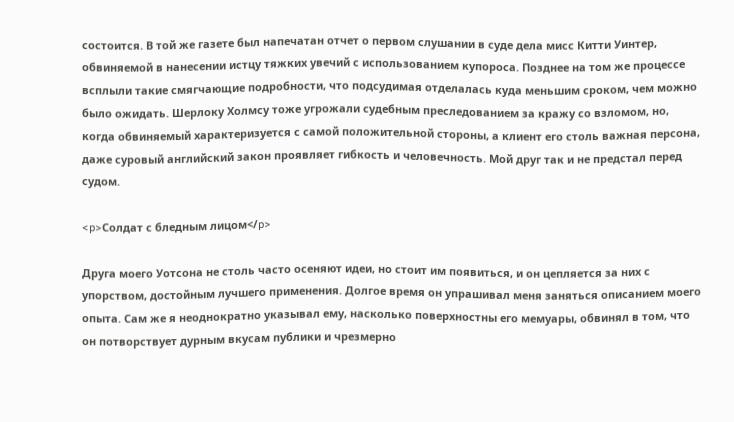состоится. В той же газете был напечатан отчет о первом слушании в суде дела мисс Китти Уинтер, обвиняемой в нанесении истцу тяжких увечий с использованием купороса. Позднее на том же процессе всплыли такие смягчающие подробности, что подсудимая отделалась куда меньшим сроком, чем можно было ожидать. Шерлоку Холмсу тоже угрожали судебным преследованием за кражу со взломом, но, когда обвиняемый характеризуется с самой положительной стороны, а клиент его столь важная персона, даже суровый английский закон проявляет гибкость и человечность. Мой друг так и не предстал перед судом.

<p>Солдат с бледным лицом</p>

Друга моего Уотсона не столь часто осеняют идеи, но стоит им появиться, и он цепляется за них с упорством, достойным лучшего применения. Долгое время он упрашивал меня заняться описанием моего опыта. Сам же я неоднократно указывал ему, насколько поверхностны его мемуары, обвинял в том, что он потворствует дурным вкусам публики и чрезмерно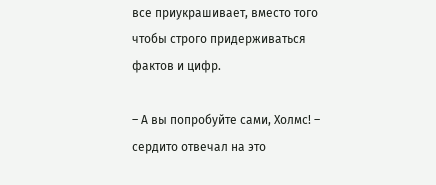все приукрашивает, вместо того чтобы строго придерживаться фактов и цифр.

– А вы попробуйте сами, Холмс! – сердито отвечал на это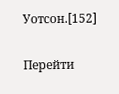Уотсон.[152]

Перейти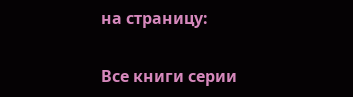на страницу:

Все книги серии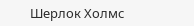Шерлок Холмс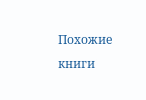Похожие книги